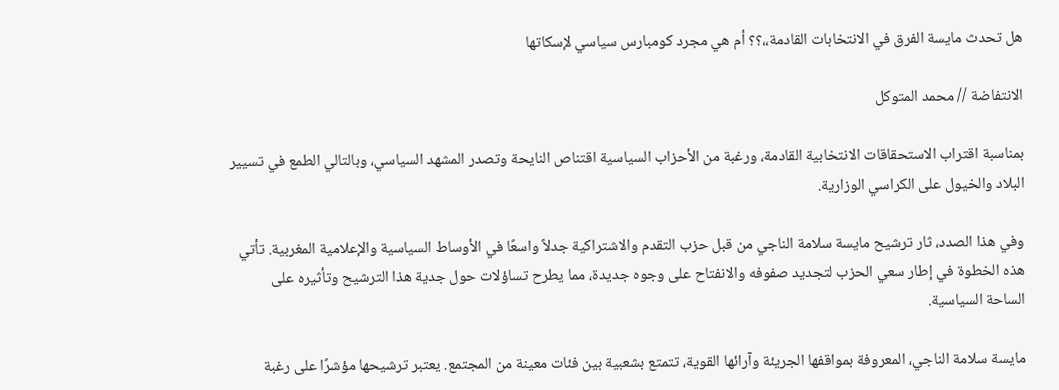هل تحدث مايسة الفرق في الانتخابات القادمة،،؟؟ أم هي مجرد كومبارس سياسي لإسكاتها

الانتفاضة // محمد المتوكل

بمناسبة اقتراب الاستحقاقات الانتخابية القادمة، ورغبة من الأحزاب السياسية اقتناص النايحة وتصدر المشهد السياسي، وبالتالي الطمع في تسيير البلاد والخيول على الكراسي الوزارية.

وفي هذا الصدد، ثار ترشيح مايسة سلامة الناجي من قبل حزب التقدم والاشتراكية جدلاً واسعًا في الأوساط السياسية والإعلامية المغربية. تأتي هذه الخطوة في إطار سعي الحزب لتجديد صفوفه والانفتاح على وجوه جديدة، مما يطرح تساؤلات حول جدية هذا الترشيح وتأثيره على الساحة السياسية.

مايسة سلامة الناجي، المعروفة بمواقفها الجريئة وآرائها القوية، تتمتع بشعبية بين فئات معينة من المجتمع. يعتبر ترشيحها مؤشرًا على رغبة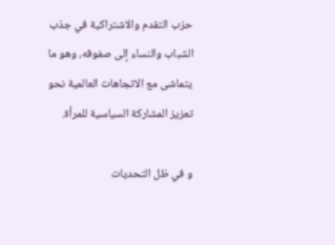حزب التقدم والاشتراكية في جذب الشباب والنساء إلى صفوفه، وهو ما يتماشى مع الاتجاهات العالمية نحو تعزيز المشاركة السياسية للمرأة.

و في ظل التحديات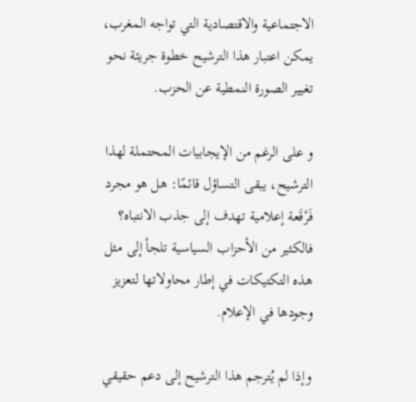الاجتماعية والاقتصادية التي تواجه المغرب، يمكن اعتبار هذا الترشيح خطوة جريئة نحو تغيير الصورة النمطية عن الحزب.

و على الرغم من الإيجابيات المحتملة لهذا الترشيح، يبقى التساؤل قائمًا: هل هو مجرد فَرْقَعة إعلامية تهدف إلى جذب الانتباه؟ فالكثير من الأحزاب السياسية تلجأ إلى مثل هذه التكتيكات في إطار محاولاتها لتعزيز وجودها في الإعلام.

وإذا لم يُترجم هذا الترشيح إلى دعم حقيقي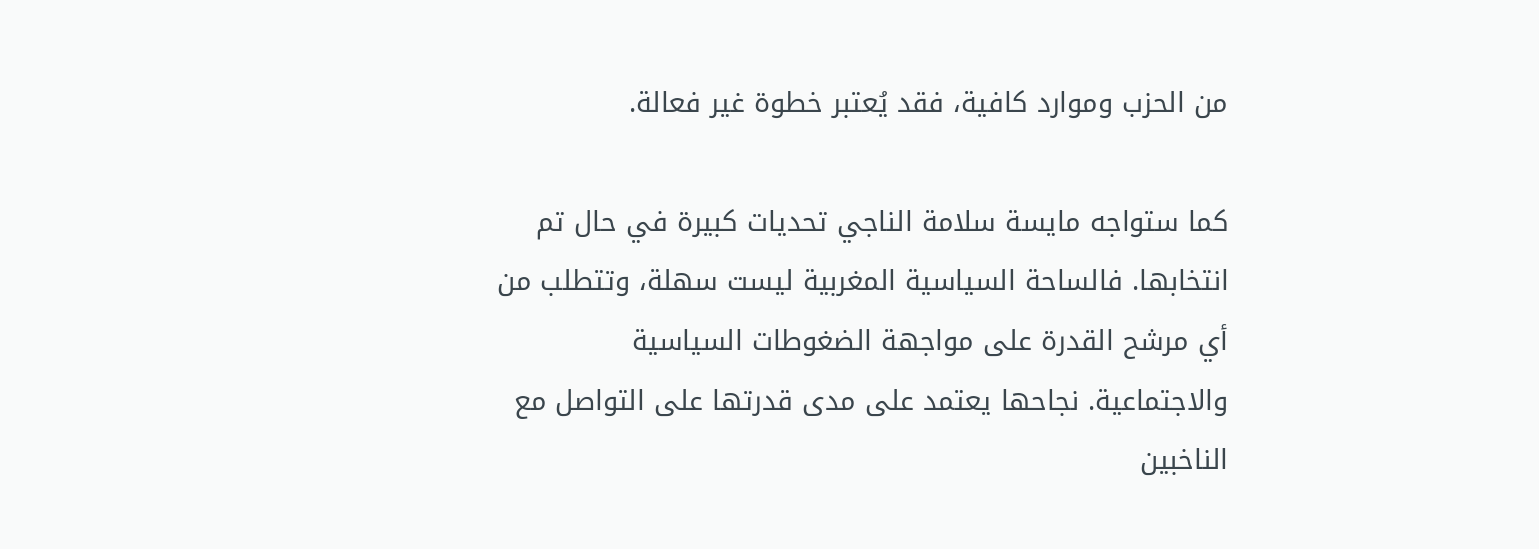من الحزب وموارد كافية، فقد يُعتبر خطوة غير فعالة.

كما ستواجه مايسة سلامة الناجي تحديات كبيرة في حال تم انتخابها. فالساحة السياسية المغربية ليست سهلة، وتتطلب من أي مرشح القدرة على مواجهة الضغوطات السياسية والاجتماعية. نجاحها يعتمد على مدى قدرتها على التواصل مع الناخبين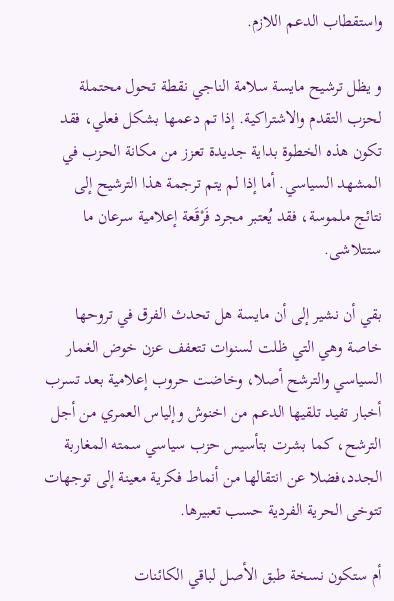واستقطاب الدعم اللازم.

و يظل ترشيح مايسة سلامة الناجي نقطة تحول محتملة لحزب التقدم والاشتراكية. إذا تم دعمها بشكل فعلي، فقد تكون هذه الخطوة بداية جديدة تعزز من مكانة الحزب في المشهد السياسي. أما إذا لم يتم ترجمة هذا الترشيح إلى نتائج ملموسة، فقد يُعتبر مجرد فَرْقَعة إعلامية سرعان ما ستتلاشى.

بقي أن نشير إلى أن مايسة هل تحدث الفرق في تروحها خاصة وهي التي ظلت لسنوات تتعفف عزن خوض الغمار السياسي والترشح أصلا، وخاضت حروب إعلامية بعد تسرب أخبار تفيد تلقيها الدعم من اخنوش وإلياس العمري من أجل الترشح، كما بشرت بتأسيس حزب سياسي سمته المغاربة الجدد،فضلا عن انتقالها من أنماط فكرية معينة إلى توجهات تتوخى الحرية الفردية حسب تعبيرها.

أم ستكون نسخة طبق الأصل لباقي الكائنات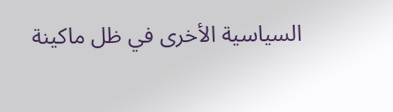السياسية الأخرى في ظل ماكينة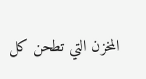المخزن التي تطحن كل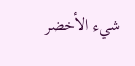شيء الأخضر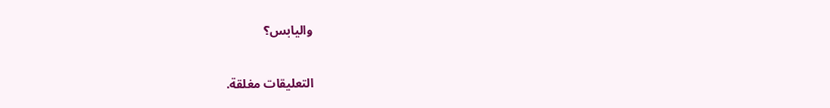واليابس؟

التعليقات مغلقة.